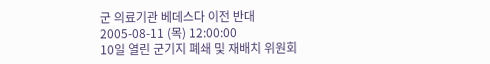군 의료기관 베데스다 이전 반대
2005-08-11 (목) 12:00:00
10일 열린 군기지 폐쇄 및 재배치 위원회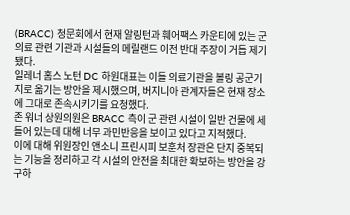(BRACC) 청문회에서 현재 알링턴과 훼어팩스 카운티에 있는 군 의료 관련 기관과 시설들의 메릴랜드 이전 반대 주장이 거듭 제기됐다.
일레너 홈스 노턴 DC 하원대표는 이들 의료기관을 볼링 공군기지로 옮기는 방안을 제시했으며, 버지니아 관계자들은 현재 장소에 그대로 존속시키기를 요청했다.
존 워너 상원의원은 BRACC 측이 군 관련 시설이 일반 건물에 세들어 있는데 대해 너무 과민반응을 보이고 있다고 지적했다.
이에 대해 위원장인 앤소니 프린시피 보훈처 장관은 단지 중복되는 기능을 정리하고 각 시설의 안전을 최대한 확보하는 방안을 강구하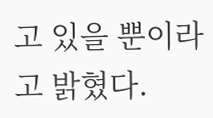고 있을 뿐이라고 밝혔다.